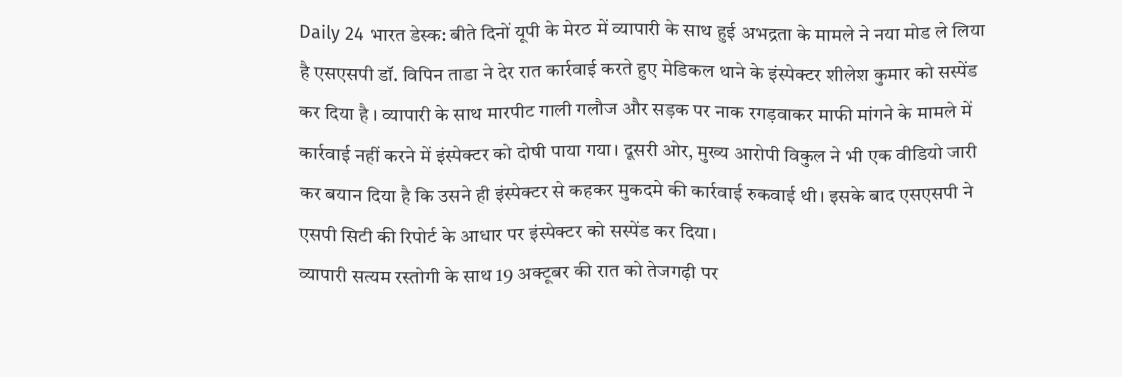Daily 24 भारत डेस्क: बीते दिनों यूपी के मेरठ में व्यापारी के साथ हुई अभद्रता के मामले ने नया मोड ले लिया है एसएसपी डॉ. विपिन ताडा ने देर रात कार्रवाई करते हुए मेडिकल थाने के इंस्पेक्टर शीलेश कुमार को सस्पेंड कर दिया है । व्यापारी के साथ मारपीट गाली गलौज और सड़क पर नाक रगड़वाकर माफी मांगने के मामले में कार्रवाई नहीं करने में इंस्पेक्टर को दोषी पाया गया। दूसरी ओर, मुख्य आरोपी विकुल ने भी एक वीडियो जारी कर बयान दिया है कि उसने ही इंस्पेक्टर से कहकर मुकदमे की कार्रवाई रुकवाई थी। इसके बाद एसएसपी ने एसपी सिटी की रिपोर्ट के आधार पर इंस्पेक्टर को सस्पेंड कर दिया।
व्यापारी सत्यम रस्तोगी के साथ 19 अक्टूबर की रात को तेजगढ़ी पर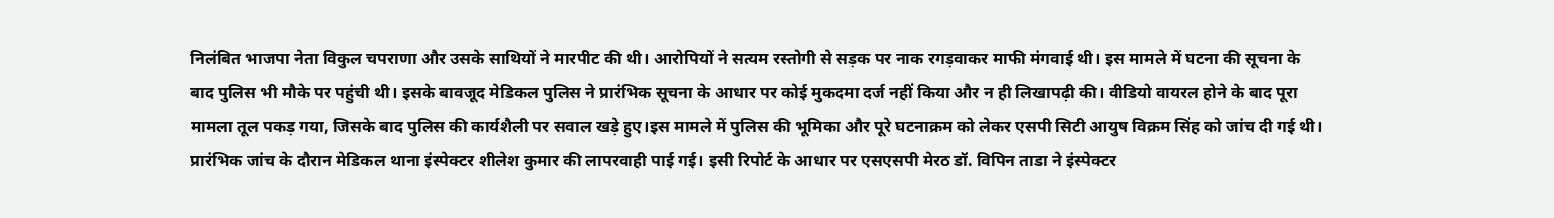निलंबित भाजपा नेता विकुल चपराणा और उसके साथियों ने मारपीट की थी। आरोपियों ने सत्यम रस्तोगी से सड़क पर नाक रगड़वाकर माफी मंगवाई थी। इस मामले में घटना की सूचना के बाद पुलिस भी मौके पर पहुंची थी। इसके बावजूद मेडिकल पुलिस ने प्रारंभिक सूचना के आधार पर कोई मुकदमा दर्ज नहीं किया और न ही लिखापढ़ी की। वीडियो वायरल होने के बाद पूरा मामला तूल पकड़ गया, जिसके बाद पुलिस की कार्यशैली पर सवाल खड़े हुए।इस मामले में पुलिस की भूमिका और पूरे घटनाक्रम को लेकर एसपी सिटी आयुष विक्रम सिंह को जांच दी गई थी।
प्रारंभिक जांच के दौरान मेडिकल थाना इंस्पेक्टर शीलेश कुमार की लापरवाही पाई गई। इसी रिपोर्ट के आधार पर एसएसपी मेरठ डॉ. विपिन ताडा ने इंस्पेक्टर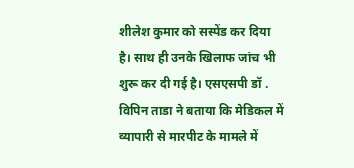शीलेश कुमार को सस्पेंड कर दिया है। साथ ही उनके खिलाफ जांच भी शुरू कर दी गई है। एसएसपी डॉ . विपिन ताडा ने बताया कि मेडिकल में व्यापारी से मारपीट के मामले में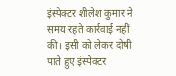इंस्पेक्टर शीलेश कुमार ने समय रहते कार्रवाई नहीं की। इसी को लेकर दोषी पाते हुए इंस्पेक्टर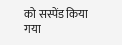को सस्पेंड किया गया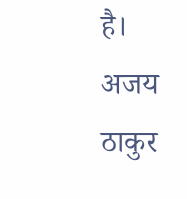है।
अजय ठाकुर